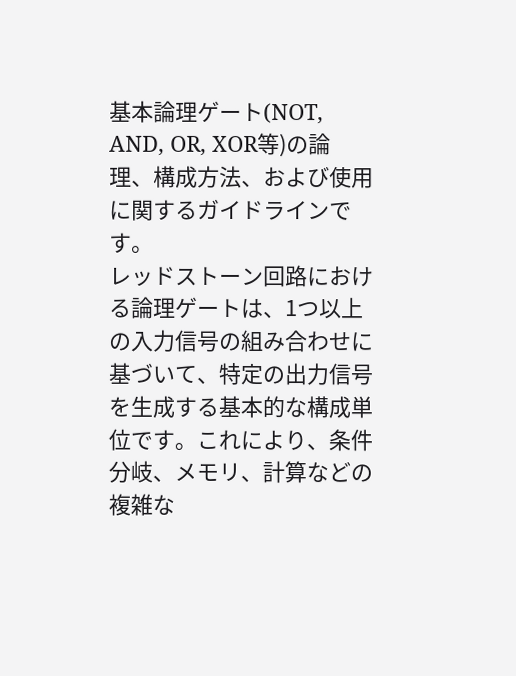基本論理ゲート(NOT, AND, OR, XOR等)の論理、構成方法、および使用に関するガイドラインです。
レッドストーン回路における論理ゲートは、1つ以上の入力信号の組み合わせに基づいて、特定の出力信号を生成する基本的な構成単位です。これにより、条件分岐、メモリ、計算などの複雑な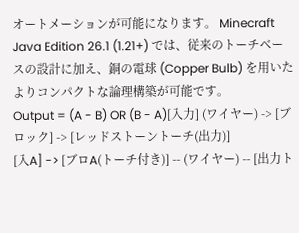オートメーションが可能になります。 Minecraft Java Edition 26.1 (1.21+) では、従来のトーチベースの設計に加え、銅の電球 (Copper Bulb) を用いたよりコンパクトな論理構築が可能です。
Output = (A - B) OR (B - A)[入力] (ワイヤー) -> [ブロック] -> [レッドストーントーチ(出力)]
[入A] -> [ブロA(トーチ付き)] -- (ワイヤー) -- [出力ト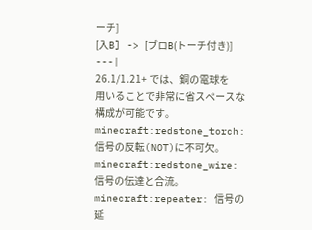ーチ]
[入B] -> [ブロB(トーチ付き)] ---|
26.1/1.21+ では、銅の電球を用いることで非常に省スペースな構成が可能です。
minecraft:redstone_torch: 信号の反転(NOT)に不可欠。minecraft:redstone_wire: 信号の伝達と合流。minecraft:repeater: 信号の延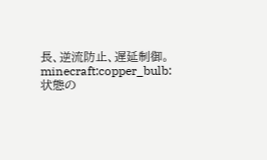長、逆流防止、遅延制御。minecraft:copper_bulb: 状態の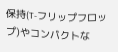保持(T-フリップフロップ)やコンパクトな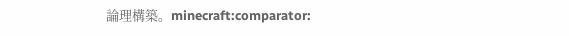論理構築。minecraft:comparator: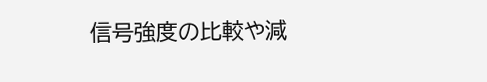信号強度の比較や減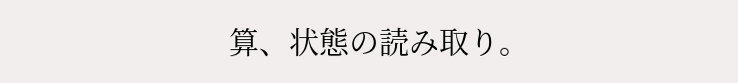算、状態の読み取り。